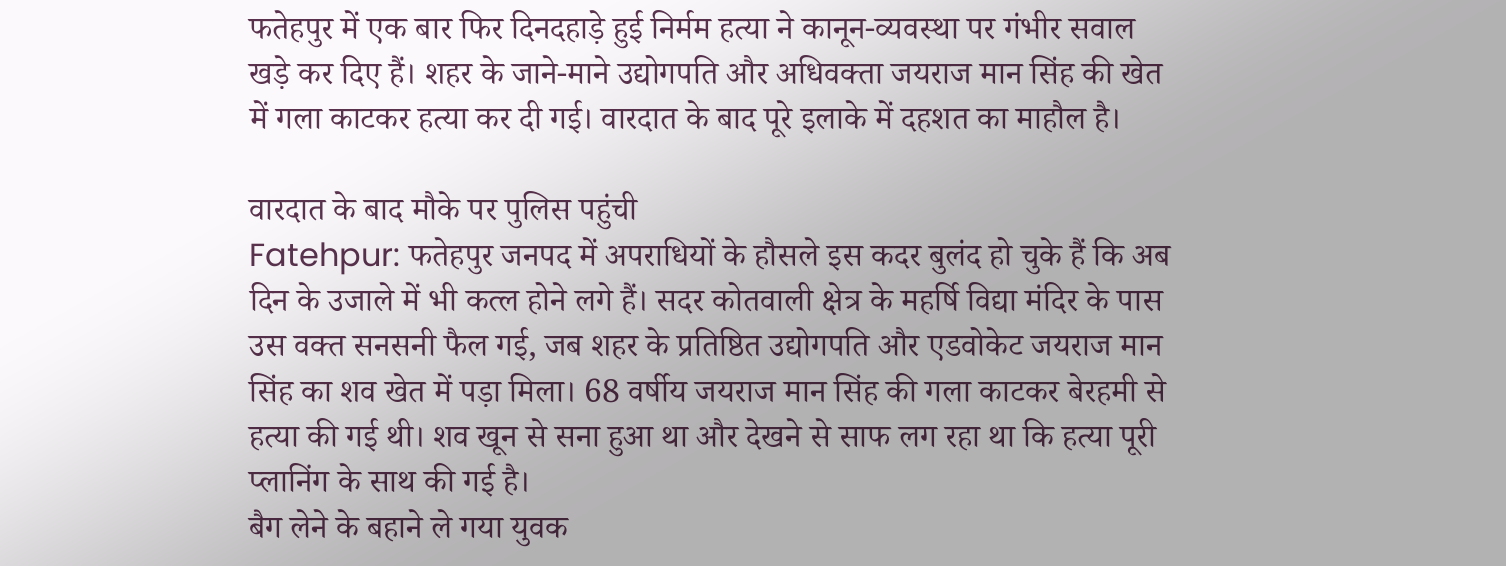फतेहपुर में एक बार फिर दिनदहाड़े हुई निर्मम हत्या ने कानून-व्यवस्था पर गंभीर सवाल खड़े कर दिए हैं। शहर के जाने-माने उद्योगपति और अधिवक्ता जयराज मान सिंह की खेत में गला काटकर हत्या कर दी गई। वारदात के बाद पूरे इलाके में दहशत का माहौल है।

वारदात के बाद मौके पर पुलिस पहुंची
Fatehpur: फतेहपुर जनपद में अपराधियों के हौसले इस कदर बुलंद हो चुके हैं कि अब दिन के उजाले में भी कत्ल होने लगे हैं। सदर कोतवाली क्षेत्र के महर्षि विद्या मंदिर के पास उस वक्त सनसनी फैल गई, जब शहर के प्रतिष्ठित उद्योगपति और एडवोकेट जयराज मान सिंह का शव खेत में पड़ा मिला। 68 वर्षीय जयराज मान सिंह की गला काटकर बेरहमी से हत्या की गई थी। शव खून से सना हुआ था और देखने से साफ लग रहा था कि हत्या पूरी प्लानिंग के साथ की गई है।
बैग लेने के बहाने ले गया युवक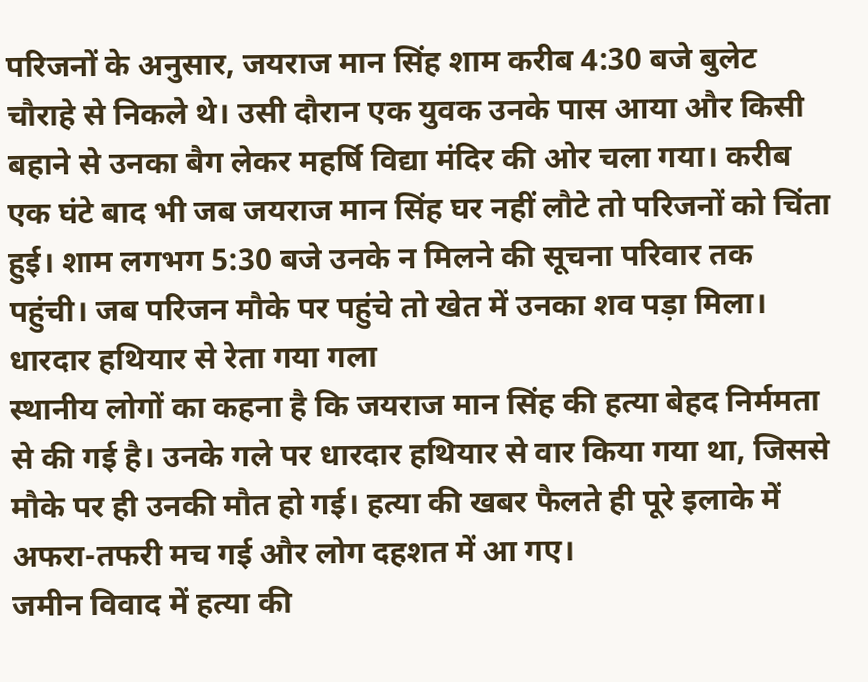परिजनों के अनुसार, जयराज मान सिंह शाम करीब 4:30 बजे बुलेट चौराहे से निकले थे। उसी दौरान एक युवक उनके पास आया और किसी बहाने से उनका बैग लेकर महर्षि विद्या मंदिर की ओर चला गया। करीब एक घंटे बाद भी जब जयराज मान सिंह घर नहीं लौटे तो परिजनों को चिंता हुई। शाम लगभग 5:30 बजे उनके न मिलने की सूचना परिवार तक पहुंची। जब परिजन मौके पर पहुंचे तो खेत में उनका शव पड़ा मिला।
धारदार हथियार से रेता गया गला
स्थानीय लोगों का कहना है कि जयराज मान सिंह की हत्या बेहद निर्ममता से की गई है। उनके गले पर धारदार हथियार से वार किया गया था, जिससे मौके पर ही उनकी मौत हो गई। हत्या की खबर फैलते ही पूरे इलाके में अफरा-तफरी मच गई और लोग दहशत में आ गए।
जमीन विवाद में हत्या की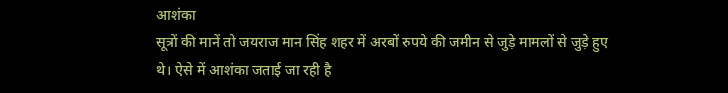आशंका
सूत्रों की मानें तो जयराज मान सिंह शहर में अरबों रुपये की जमीन से जुड़े मामलों से जुड़े हुए थे। ऐसे में आशंका जताई जा रही है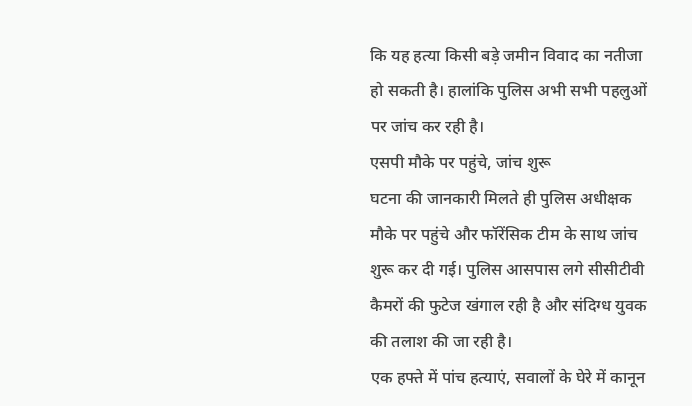कि यह हत्या किसी बड़े जमीन विवाद का नतीजा हो सकती है। हालांकि पुलिस अभी सभी पहलुओं पर जांच कर रही है।
एसपी मौके पर पहुंचे, जांच शुरू
घटना की जानकारी मिलते ही पुलिस अधीक्षक मौके पर पहुंचे और फॉरेंसिक टीम के साथ जांच शुरू कर दी गई। पुलिस आसपास लगे सीसीटीवी कैमरों की फुटेज खंगाल रही है और संदिग्ध युवक की तलाश की जा रही है।
एक हफ्ते में पांच हत्याएं, सवालों के घेरे में कानून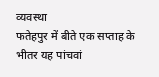व्यवस्था
फतेहपुर में बीते एक सप्ताह के भीतर यह पांचवां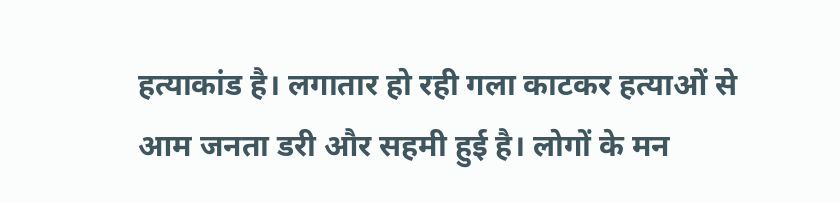हत्याकांड है। लगातार हो रही गला काटकर हत्याओं से आम जनता डरी और सहमी हुई है। लोगों के मन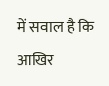में सवाल है कि आखिर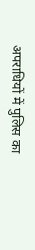अपराधियों में पुलिस का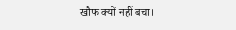खौफ क्यों नहीं बचा।